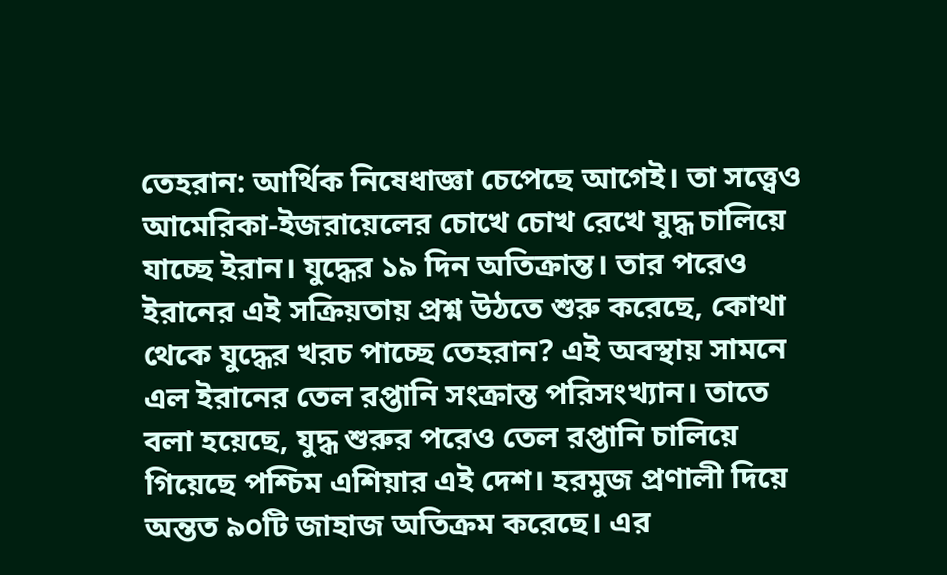তেহরান: আর্থিক নিষেধাজ্ঞা চেপেছে আগেই। তা সত্ত্বেও আমেরিকা-ইজরায়েলের চোখে চোখ রেখে যুদ্ধ চালিয়ে যাচ্ছে ইরান। যুদ্ধের ১৯ দিন অতিক্রান্ত। তার পরেও ইরানের এই সক্রিয়তায় প্রশ্ন উঠতে শুরু করেছে, কোথা থেকে যুদ্ধের খরচ পাচ্ছে তেহরান? এই অবস্থায় সামনে এল ইরানের তেল রপ্তানি সংক্রান্ত পরিসংখ্যান। তাতে বলা হয়েছে, যুদ্ধ শুরুর পরেও তেল রপ্তানি চালিয়ে গিয়েছে পশ্চিম এশিয়ার এই দেশ। হরমুজ প্রণালী দিয়ে অন্তত ৯০টি জাহাজ অতিক্রম করেছে। এর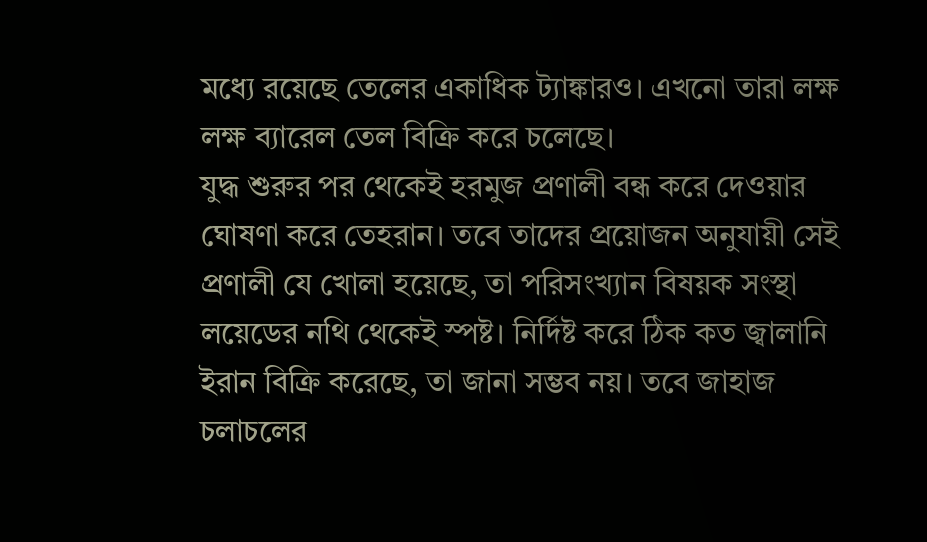মধ্যে রয়েছে তেলের একাধিক ট্যাঙ্কারও। এখনো তারা লক্ষ লক্ষ ব্যারেল তেল বিক্রি করে চলেছে।
যুদ্ধ শুরুর পর থেকেই হরমুজ প্রণালী বন্ধ করে দেওয়ার ঘোষণা করে তেহরান। তবে তাদের প্রয়োজন অনুযায়ী সেই প্রণালী যে খোলা হয়েছে, তা পরিসংখ্যান বিষয়ক সংস্থা লয়েডের নথি থেকেই স্পষ্ট। নির্দিষ্ট করে ঠিক কত জ্বালানি ইরান বিক্রি করেছে, তা জানা সম্ভব নয়। তবে জাহাজ চলাচলের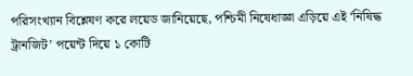পরিসংখ্যান বিশ্লেষণ করে লয়েড জানিয়েছে, পশ্চিমী নিষেধাজ্ঞা এড়িয়ে এই ‘নিষিদ্ধ ট্রানজিট’ পয়েন্ট দিয়ে ১ কোটি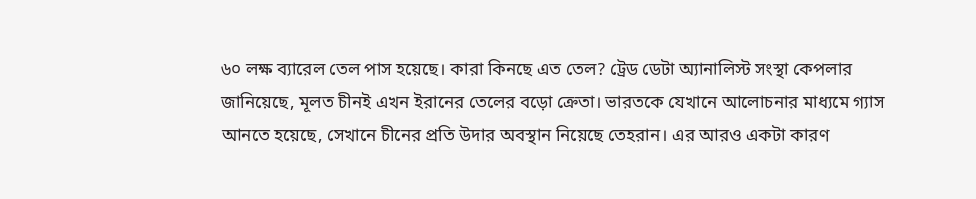৬০ লক্ষ ব্যারেল তেল পাস হয়েছে। কারা কিনছে এত তেল? ট্রেড ডেটা অ্যানালিস্ট সংস্থা কেপলার জানিয়েছে, মূলত চীনই এখন ইরানের তেলের বড়ো ক্রেতা। ভারতকে যেখানে আলোচনার মাধ্যমে গ্যাস আনতে হয়েছে, সেখানে চীনের প্রতি উদার অবস্থান নিয়েছে তেহরান। এর আরও একটা কারণ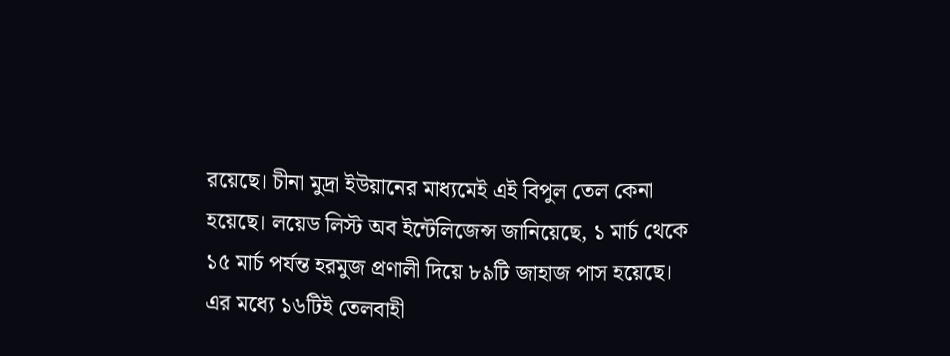রয়েছে। চীনা মুদ্রা ইউয়ানের মাধ্যমেই এই বিপুল তেল কেনা হয়েছে। লয়েড লিস্ট অব ইন্টেলিজেন্স জানিয়েছে, ১ মার্চ থেকে ১৫ মার্চ পর্যন্ত হরমুজ প্রণালী দিয়ে ৮৯টি জাহাজ পাস হয়েছে। এর মধ্যে ১৬টিই তেলবাহী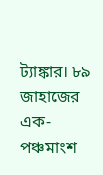ট্যাঙ্কার। ৮৯ জাহাজের এক-পঞ্চমাংশ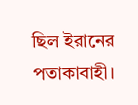ছিল ইরানের পতাকাবাহী।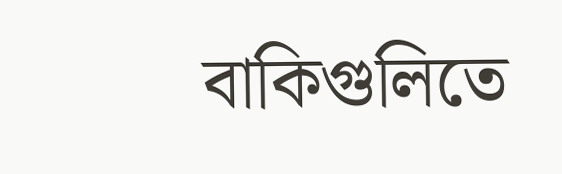বাকিগুলিতে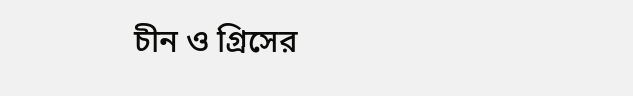চীন ও গ্রিসের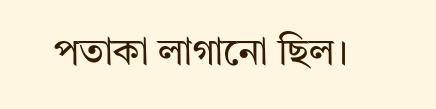পতাকা লাগানো ছিল।